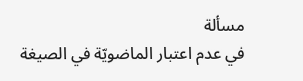مسألة
في عدم اعتبار الماضويّة في الصيغة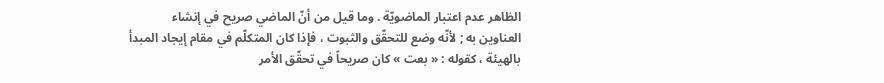الظاهر عدم اعتبار الماضويّة . وما قيل من أنّ الماضي صريح في إنشاء
العناوين به ; لأنّه وضع للتحقّق والثبوت ، فإذا كان المتكلّم في مقام إيجاد المبدأ
بالهيئة ، كقوله : « بعت » كان صريحاً في تحقّق الأمر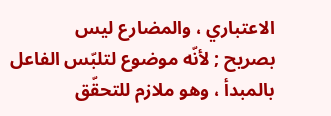الاعتباري ، والمضارع ليس
بصريح ; لأنّه موضوع لتلبّس الفاعل بالمبدأ ، وهو ملازم للتحقّق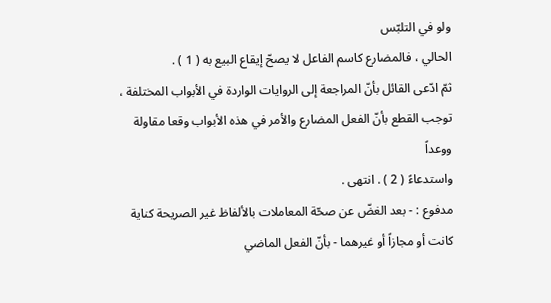ولو في التلبّس
الحالي ، فالمضارع كاسم الفاعل لا يصحّ إيقاع البيع به ( 1 ) .
ثمّ ادّعى القائل بأنّ المراجعة إلى الروايات الواردة في الأبواب المختلفة ،
توجب القطع بأنّ الفعل المضارع والأمر في هذه الأبواب وقعا مقاولة ووعداً
واستدعاءً ( 2 ) . انتهى .
مدفوع : - بعد الغضّ عن صحّة المعاملات بالألفاظ غير الصريحة كناية
كانت أو مجازاً أو غيرهما - بأنّ الفعل الماضي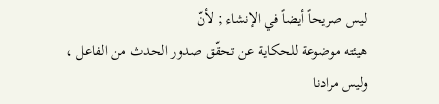ليس صريحاً أيضاً في الإنشاء ; لأنّ
هيئته موضوعة للحكاية عن تحقّق صدور الحدث من الفاعل ، وليس مرادنا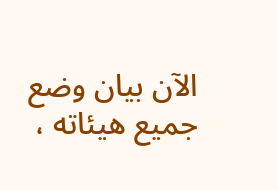الآن بيان وضع جميع هيئاته ،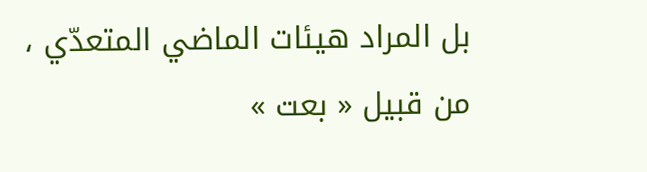بل المراد هيئات الماضي المتعدّي ، من قبيل « بعت »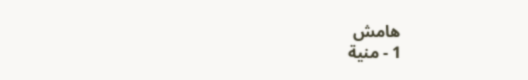هامش
1 - منية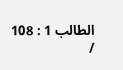الطالب 1 : 108 /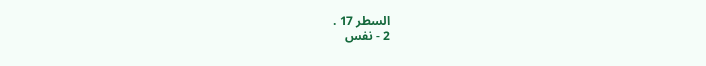السطر 17 .
2 - نفس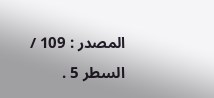المصدر : 109 / السطر 5 .